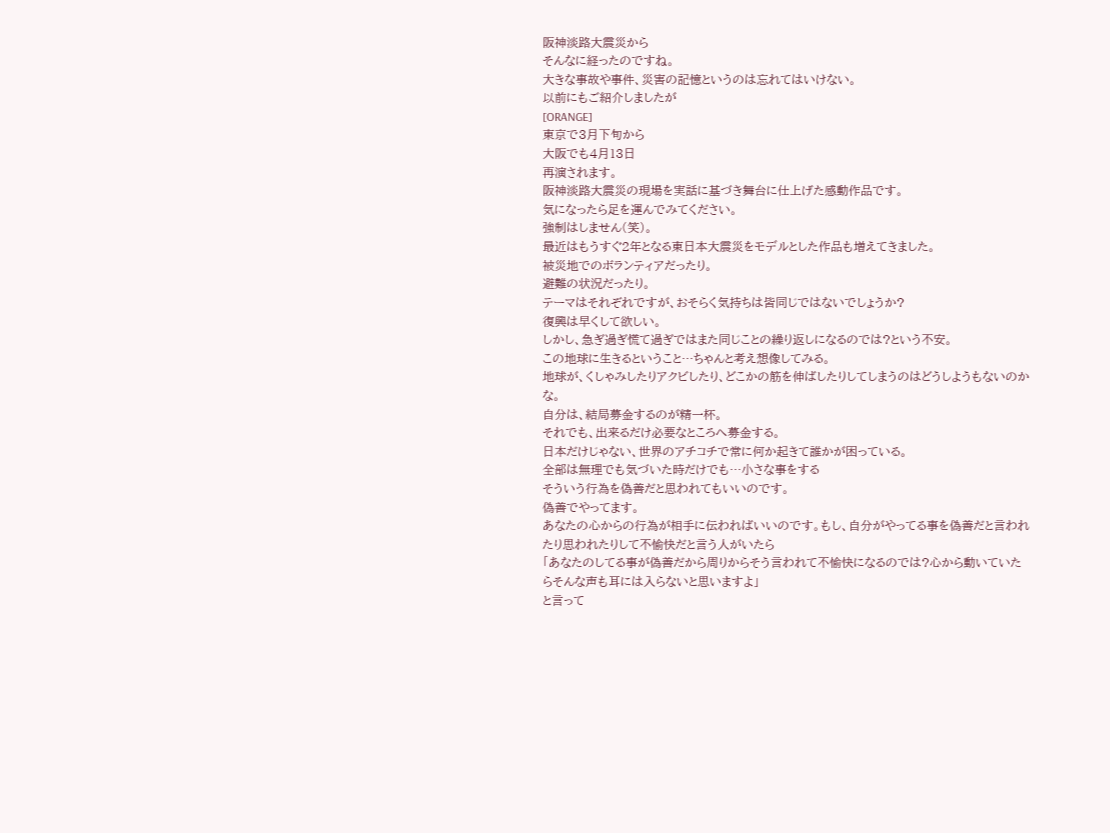阪神淡路大震災から
そんなに経ったのですね。
大きな事故や事件、災害の記憶というのは忘れてはいけない。
以前にもご紹介しましたが
[ORANGE]
東京で3月下旬から
大阪でも4月13日
再演されます。
阪神淡路大震災の現場を実話に基づき舞台に仕上げた感動作品です。
気になったら足を運んでみてください。
強制はしません(笑)。
最近はもうすぐ2年となる東日本大震災をモデルとした作品も増えてきました。
被災地でのボランティアだったり。
避難の状況だったり。
テーマはそれぞれですが、おそらく気持ちは皆同じではないでしょうか?
復興は早くして欲しい。
しかし、急ぎ過ぎ慌て過ぎではまた同じことの繰り返しになるのでは?という不安。
この地球に生きるということ…ちゃんと考え想像してみる。
地球が、くしゃみしたりアクビしたり、どこかの筋を伸ばしたりしてしまうのはどうしようもないのかな。
自分は、結局募金するのが精一杯。
それでも、出来るだけ必要なところへ募金する。
日本だけじゃない、世界のアチコチで常に何か起きて誰かが困っている。
全部は無理でも気づいた時だけでも…小さな事をする
そういう行為を偽善だと思われてもいいのです。
偽善でやってます。
あなたの心からの行為が相手に伝わればいいのです。もし、自分がやってる事を偽善だと言われたり思われたりして不愉快だと言う人がいたら
「あなたのしてる事が偽善だから周りからそう言われて不愉快になるのでは?心から動いていたらそんな声も耳には入らないと思いますよ」
と言って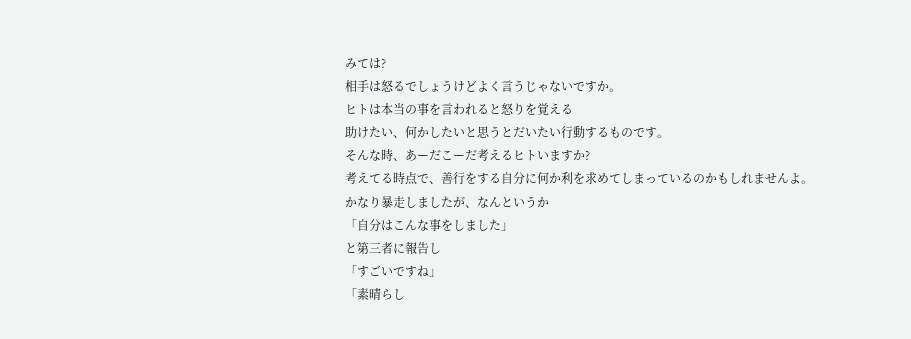みては?
相手は怒るでしょうけどよく言うじゃないですか。
ヒトは本当の事を言われると怒りを覚える
助けたい、何かしたいと思うとだいたい行動するものです。
そんな時、あーだこーだ考えるヒトいますか?
考えてる時点で、善行をする自分に何か利を求めてしまっているのかもしれませんよ。
かなり暴走しましたが、なんというか
「自分はこんな事をしました」
と第三者に報告し
「すごいですね」
「素晴らし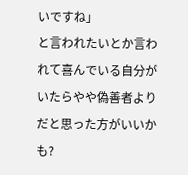いですね」
と言われたいとか言われて喜んでいる自分がいたらやや偽善者よりだと思った方がいいかも?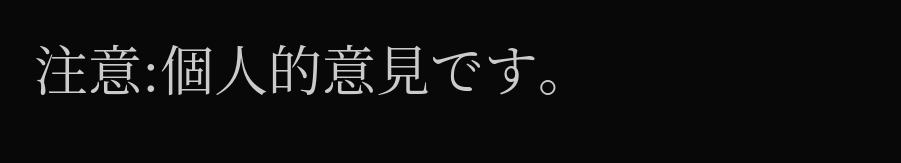注意:個人的意見です。